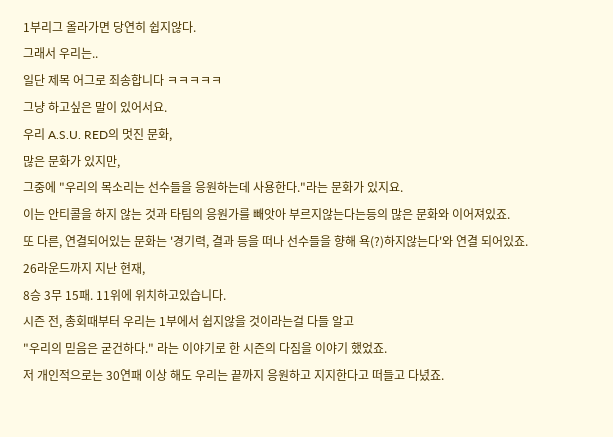1부리그 올라가면 당연히 쉽지않다.
그래서 우리는..
일단 제목 어그로 죄송합니다 ㅋㅋㅋㅋㅋ
그냥 하고싶은 말이 있어서요.
우리 A.S.U. RED의 멋진 문화,
많은 문화가 있지만,
그중에 "우리의 목소리는 선수들을 응원하는데 사용한다."라는 문화가 있지요.
이는 안티콜을 하지 않는 것과 타팀의 응원가를 빼앗아 부르지않는다는등의 많은 문화와 이어져있죠.
또 다른, 연결되어있는 문화는 '경기력, 결과 등을 떠나 선수들을 향해 욕(?)하지않는다'와 연결 되어있죠.
26라운드까지 지난 현재,
8승 3무 15패. 11위에 위치하고있습니다.
시즌 전, 총회때부터 우리는 1부에서 쉽지않을 것이라는걸 다들 알고
"우리의 믿음은 굳건하다." 라는 이야기로 한 시즌의 다짐을 이야기 했었죠.
저 개인적으로는 30연패 이상 해도 우리는 끝까지 응원하고 지지한다고 떠들고 다녔죠.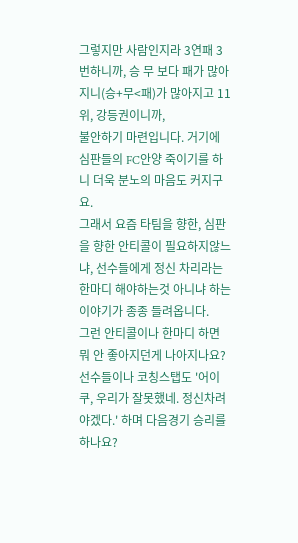그렇지만 사람인지라 3연패 3번하니까, 승 무 보다 패가 많아지니(승+무<패)가 많아지고 11위, 강등권이니까,
불안하기 마련입니다. 거기에 심판들의 FC안양 죽이기를 하니 더욱 분노의 마음도 커지구요.
그래서 요즘 타팀을 향한, 심판을 향한 안티콜이 필요하지않느냐, 선수들에게 정신 차리라는 한마디 해야하는것 아니냐 하는 이야기가 종종 들려옵니다.
그런 안티콜이나 한마디 하면 뭐 안 좋아지던게 나아지나요?
선수들이나 코칭스탭도 '어이쿠, 우리가 잘못했네. 정신차려야겠다.' 하며 다음경기 승리를 하나요?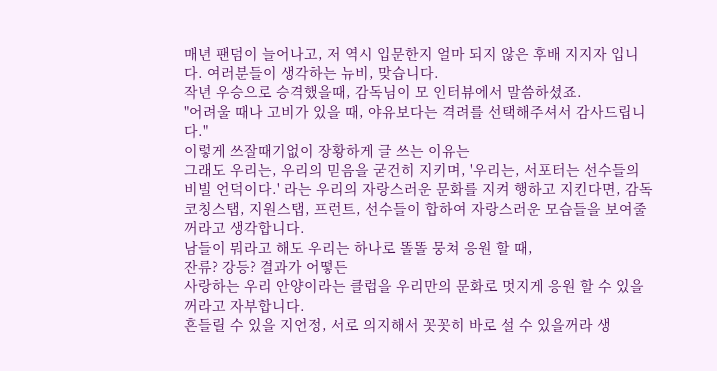매년 팬덤이 늘어나고, 저 역시 입문한지 얼마 되지 않은 후배 지지자 입니다. 여러분들이 생각하는 뉴비, 맞습니다.
작년 우승으로 승격했을때, 감독님이 모 인터뷰에서 말씀하셨죠.
"어려울 때나 고비가 있을 때, 야유보다는 격려를 선택해주셔서 감사드립니다."
이렇게 쓰잘때기없이 장황하게 글 쓰는 이유는
그래도 우리는, 우리의 믿음을 굳건히 지키며, '우리는, 서포터는 선수들의 비빌 언덕이다.' 라는 우리의 자랑스러운 문화를 지켜 행하고 지킨다면, 감독 코칭스탭, 지원스탭, 프런트, 선수들이 합하여 자랑스러운 모습들을 보여줄 꺼라고 생각합니다.
남들이 뭐라고 해도 우리는 하나로 똘똘 뭉쳐 응원 할 때,
잔류? 강등? 결과가 어떻든
사랑하는 우리 안양이라는 클럽을 우리만의 문화로 멋지게 응원 할 수 있을꺼라고 자부합니다.
흔들릴 수 있을 지언정, 서로 의지해서 꼿꼿히 바로 설 수 있을꺼라 생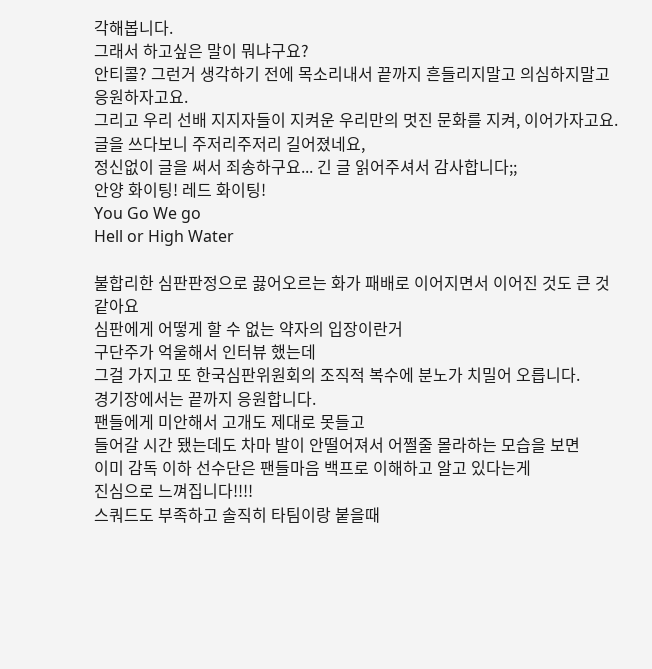각해봅니다.
그래서 하고싶은 말이 뭐냐구요?
안티콜? 그런거 생각하기 전에 목소리내서 끝까지 흔들리지말고 의심하지말고 응원하자고요.
그리고 우리 선배 지지자들이 지켜운 우리만의 멋진 문화를 지켜, 이어가자고요.
글을 쓰다보니 주저리주저리 길어졌네요,
정신없이 글을 써서 죄송하구요... 긴 글 읽어주셔서 감사합니다;;
안양 화이팅! 레드 화이팅!
You Go We go
Hell or High Water

불합리한 심판판정으로 끓어오르는 화가 패배로 이어지면서 이어진 것도 큰 것 같아요
심판에게 어떻게 할 수 없는 약자의 입장이란거
구단주가 억울해서 인터뷰 했는데
그걸 가지고 또 한국심판위원회의 조직적 복수에 분노가 치밀어 오릅니다.
경기장에서는 끝까지 응원합니다.
팬들에게 미안해서 고개도 제대로 못들고
들어갈 시간 됐는데도 차마 발이 안떨어져서 어쩔줄 몰라하는 모습을 보면
이미 감독 이하 선수단은 팬들마음 백프로 이해하고 알고 있다는게
진심으로 느껴집니다!!!!
스쿼드도 부족하고 솔직히 타팀이랑 붙을때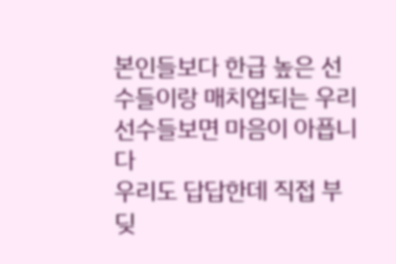본인들보다 한급 높은 선수들이랑 매치업되는 우리 선수들보면 마음이 아픕니다
우리도 답답한데 직접 부딪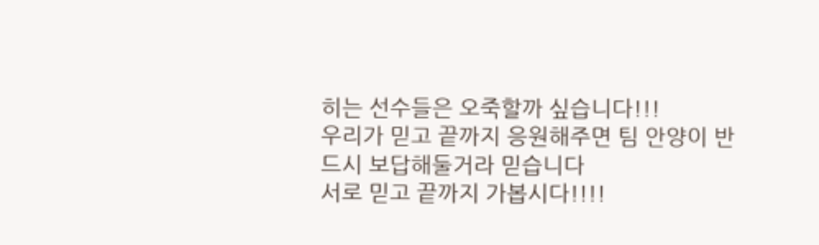히는 선수들은 오죽할까 싶습니다!!!
우리가 믿고 끝까지 응원해주면 팀 안양이 반드시 보답해둘거라 믿습니다
서로 믿고 끝까지 가봅시다!!!!